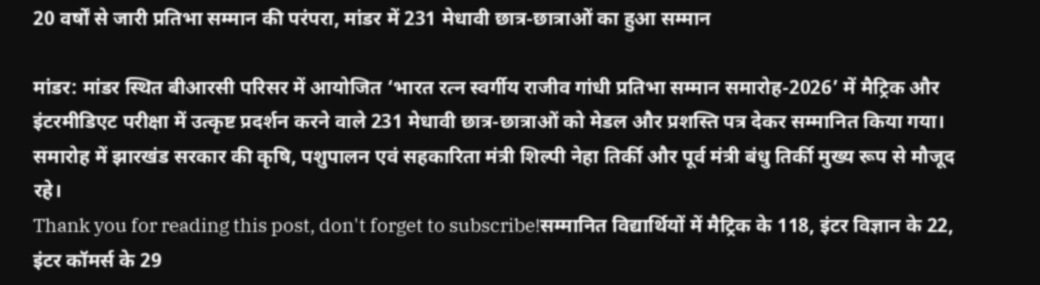20 वर्षों से जारी प्रतिभा सम्मान की परंपरा, मांडर में 231 मेधावी छात्र-छात्राओं का हुआ सम्मान

मांडर: मांडर स्थित बीआरसी परिसर में आयोजित ‘भारत रत्न स्वर्गीय राजीव गांधी प्रतिभा सम्मान समारोह-2026’ में मैट्रिक और इंटरमीडिएट परीक्षा में उत्कृष्ट प्रदर्शन करने वाले 231 मेधावी छात्र-छात्राओं को मेडल और प्रशस्ति पत्र देकर सम्मानित किया गया। समारोह में झारखंड सरकार की कृषि, पशुपालन एवं सहकारिता मंत्री शिल्पी नेहा तिर्की और पूर्व मंत्री बंधु तिर्की मुख्य रूप से मौजूद रहे।
Thank you for reading this post, don't forget to subscribe!सम्मानित विद्यार्थियों में मैट्रिक के 118, इंटर विज्ञान के 22, इंटर कॉमर्स के 29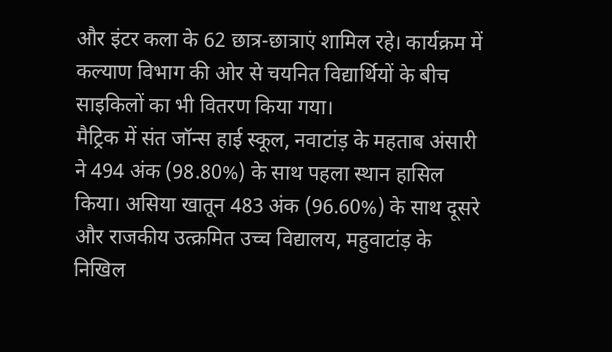और इंटर कला के 62 छात्र-छात्राएं शामिल रहे। कार्यक्रम में कल्याण विभाग की ओर से चयनित विद्यार्थियों के बीच साइकिलों का भी वितरण किया गया।
मैट्रिक में संत जॉन्स हाई स्कूल, नवाटांड़ के महताब अंसारी ने 494 अंक (98.80%) के साथ पहला स्थान हासिल किया। असिया खातून 483 अंक (96.60%) के साथ दूसरे और राजकीय उत्क्रमित उच्च विद्यालय, महुवाटांड़ के निखिल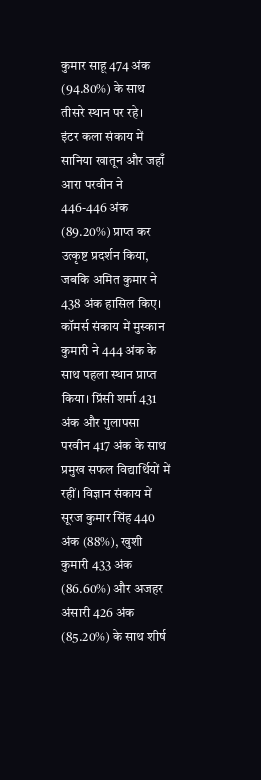कुमार साहू 474 अंक (94.80%) के साथ तीसरे स्थान पर रहे।
इंटर कला संकाय में सानिया खातून और जहाँ आरा परवीन ने 446-446 अंक (89.20%) प्राप्त कर उत्कृष्ट प्रदर्शन किया, जबकि अमित कुमार ने 438 अंक हासिल किए। कॉमर्स संकाय में मुस्कान कुमारी ने 444 अंक के साथ पहला स्थान प्राप्त किया। प्रिंसी शर्मा 431 अंक और गुलापसा परवीन 417 अंक के साथ प्रमुख सफल विद्यार्थियों में रहीं। विज्ञान संकाय में सूरज कुमार सिंह 440 अंक (88%), खुशी कुमारी 433 अंक (86.60%) और अजहर अंसारी 426 अंक (85.20%) के साथ शीर्ष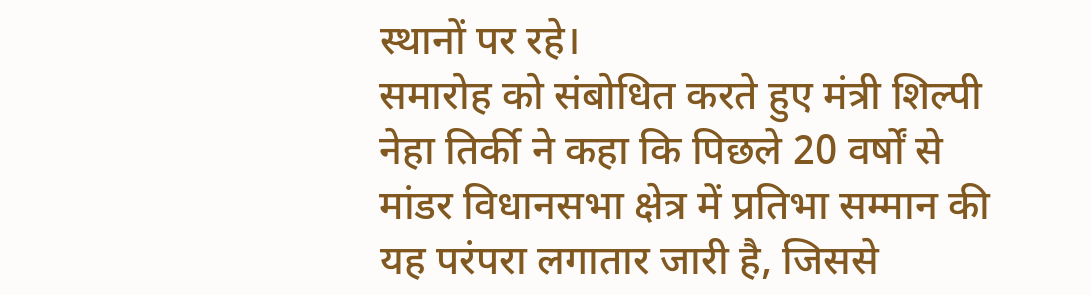स्थानों पर रहे।
समारोह को संबोधित करते हुए मंत्री शिल्पी नेहा तिर्की ने कहा कि पिछले 20 वर्षों से मांडर विधानसभा क्षेत्र में प्रतिभा सम्मान की यह परंपरा लगातार जारी है, जिससे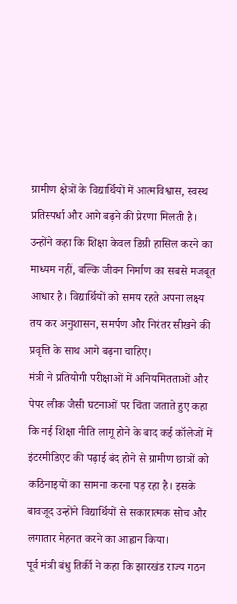ग्रामीण क्षेत्रों के विद्यार्थियों में आत्मविश्वास, स्वस्थ प्रतिस्पर्धा और आगे बढ़ने की प्रेरणा मिलती है।
उन्होंने कहा कि शिक्षा केवल डिग्री हासिल करने का माध्यम नहीं, बल्कि जीवन निर्माण का सबसे मजबूत आधार है। विद्यार्थियों को समय रहते अपना लक्ष्य तय कर अनुशासन, समर्पण और निरंतर सीखने की प्रवृत्ति के साथ आगे बढ़ना चाहिए।
मंत्री ने प्रतियोगी परीक्षाओं में अनियमितताओं और पेपर लीक जैसी घटनाओं पर चिंता जताते हुए कहा कि नई शिक्षा नीति लागू होने के बाद कई कॉलेजों में इंटरमीडिएट की पढ़ाई बंद होने से ग्रामीण छात्रों को कठिनाइयों का सामना करना पड़ रहा है। इसके बावजूद उन्होंने विद्यार्थियों से सकारात्मक सोच और लगातार मेहनत करने का आह्वान किया।
पूर्व मंत्री बंधु तिर्की ने कहा कि झारखंड राज्य गठन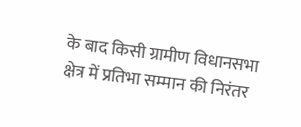के बाद किसी ग्रामीण विधानसभा क्षेत्र में प्रतिभा सम्मान की निरंतर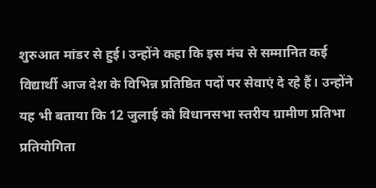शुरुआत मांडर से हुई। उन्होंने कहा कि इस मंच से सम्मानित कई विद्यार्थी आज देश के विभिन्न प्रतिष्ठित पदों पर सेवाएं दे रहे हैं। उन्होंने यह भी बताया कि 12 जुलाई को विधानसभा स्तरीय ग्रामीण प्रतिभा प्रतियोगिता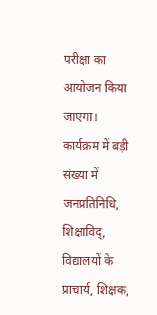परीक्षा का आयोजन किया जाएगा। कार्यक्रम में बड़ी संख्या में जनप्रतिनिधि, शिक्षाविद्, विद्यालयों के प्राचार्य, शिक्षक,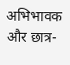अभिभावक और छात्र-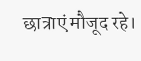छात्राएं मौजूद रहे।